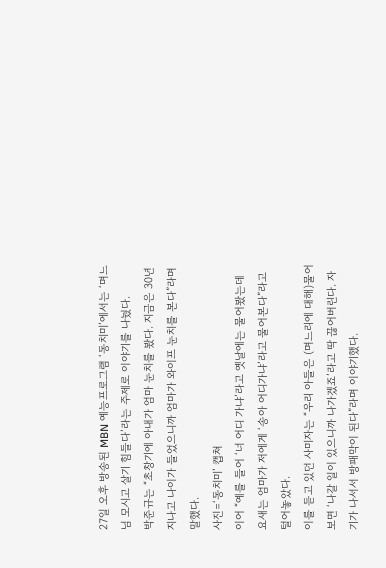27일 오후 방송된 MBN 예능프로그램 ‘동치미’에서는 ‘며느님 모시고 살기 힘들다’라는 주제로 이야기를 나눴다.
박준규는 “초창기에 아내가 엄마 눈치를 봤다. 지금은 30년 지나고 나이가 들었으니까 엄마가 와이프 눈치를 본다”라며 말했다.
사진=‘동치미’ 캡쳐
이어 “예를 들어 ‘너 어디 가냐’라고 옛날에는 물어봤는데 요새는 엄마가 저에게 ‘송아 어디가냐’라고 물어본다”라고 털어놓았다.
이를 듣고 있던 사미자는 “우리 아들은 (며느리에 대해)물어보면 ‘나갈 일이 있으니까 나가겠죠’라고 딱 끊어버린다. 자기가 나서서 방패막이 된다”라며 이야기했다.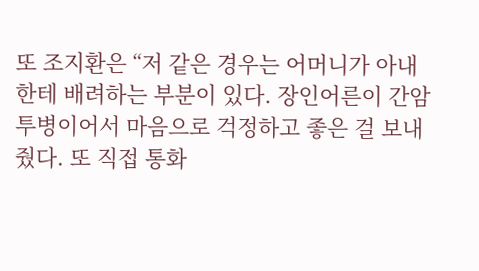또 조지환은 “저 같은 경우는 어머니가 아내한테 배려하는 부분이 있다. 장인어른이 간암 투병이어서 마음으로 걱정하고 좋은 걸 보내줬다. 또 직접 통화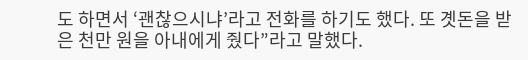도 하면서 ‘괜찮으시냐’라고 전화를 하기도 했다. 또 곗돈을 받은 천만 원을 아내에게 줬다”라고 말했다.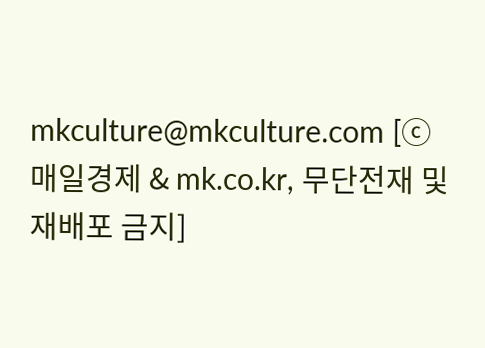mkculture@mkculture.com [ⓒ 매일경제 & mk.co.kr, 무단전재 및 재배포 금지]